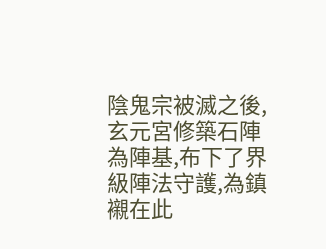陰鬼宗被滅之後,玄元宮修築石陣為陣基,布下了界級陣法守護,為鎮襯在此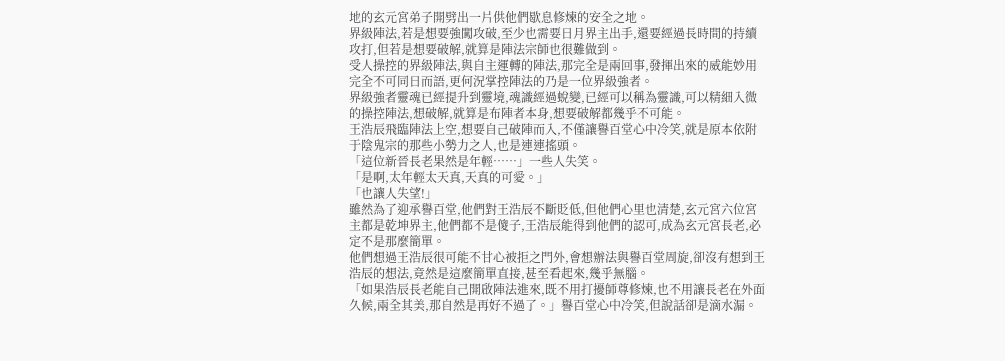地的玄元宮弟子開劈出一片供他們歇息修煉的安全之地。
界級陣法,若是想要強闖攻破,至少也需要日月界主出手,還要經過長時間的持續攻打,但若是想要破解,就算是陣法宗師也很難做到。
受人操控的界級陣法,與自主運轉的陣法,那完全是兩回事,發揮出來的威能妙用完全不可同日而語,更何況掌控陣法的乃是一位界級強者。
界級強者靈魂已經提升到靈境,魂識經過蛻變,已經可以稱為靈識,可以精細入微的操控陣法,想破解,就算是布陣者本身,想要破解都幾乎不可能。
王浩辰飛臨陣法上空,想要自己破陣而入,不僅讓譽百堂心中冷笑,就是原本依附于陰鬼宗的那些小勢力之人,也是連連搖頭。
「這位新晉長老果然是年輕……」一些人失笑。
「是啊,太年輕太天真,天真的可愛。」
「也讓人失望!」
雖然為了迎承譽百堂,他們對王浩辰不斷貶低,但他們心里也清楚,玄元宮六位宮主都是乾坤界主,他們都不是傻子,王浩辰能得到他們的認可,成為玄元宮長老,必定不是那麼簡單。
他們想過王浩辰很可能不甘心被拒之門外,會想辦法與譽百堂周旋,卻沒有想到王浩辰的想法,竟然是這麼簡單直接,甚至看起來,幾乎無腦。
「如果浩辰長老能自己開啟陣法進來,既不用打擾師尊修煉,也不用讓長老在外面久候,兩全其美,那自然是再好不過了。」譽百堂心中冷笑,但說話卻是滴水漏。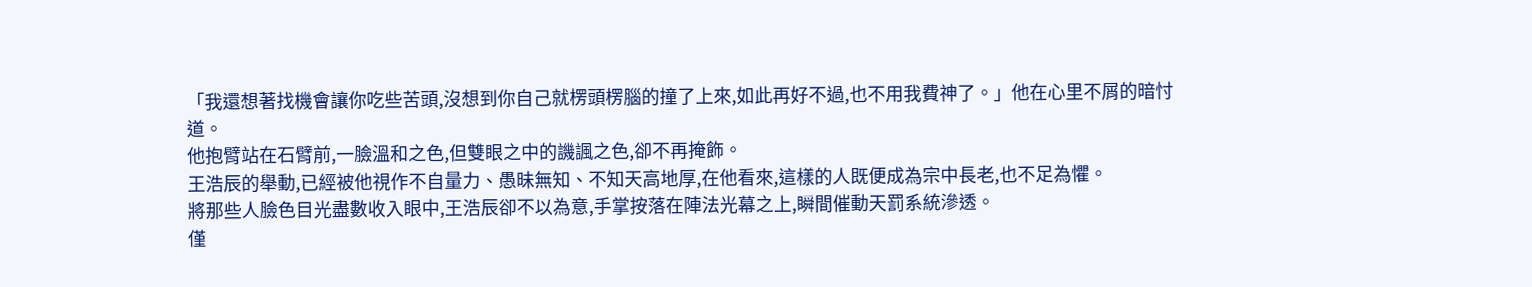「我還想著找機會讓你吃些苦頭,沒想到你自己就楞頭楞腦的撞了上來,如此再好不過,也不用我費神了。」他在心里不屑的暗忖道。
他抱臂站在石臂前,一臉溫和之色,但雙眼之中的譏諷之色,卻不再掩飾。
王浩辰的舉動,已經被他視作不自量力、愚昧無知、不知天高地厚,在他看來,這樣的人既便成為宗中長老,也不足為懼。
將那些人臉色目光盡數收入眼中,王浩辰卻不以為意,手掌按落在陣法光幕之上,瞬間催動天罰系統滲透。
僅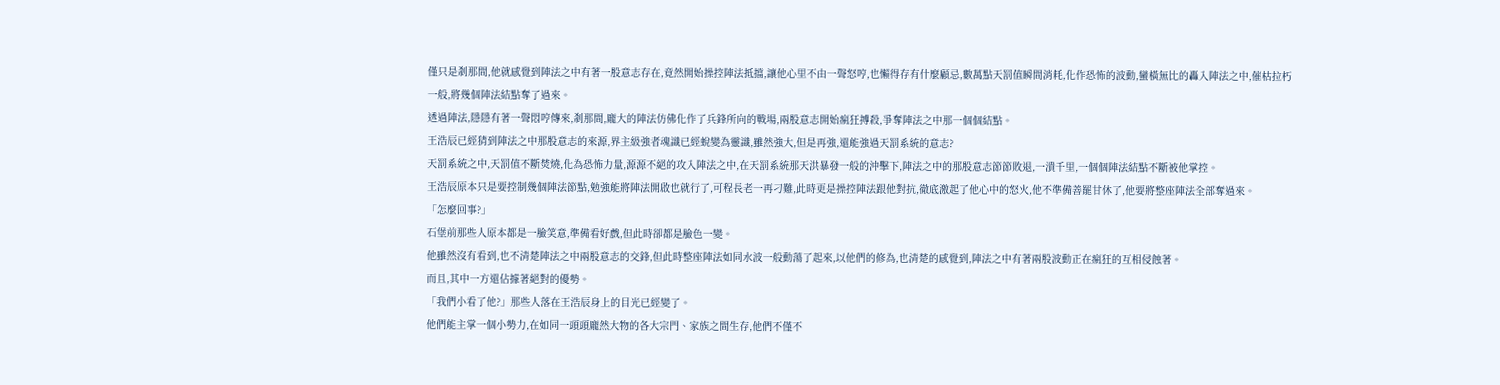僅只是剎那間,他就感覺到陣法之中有著一股意志存在,竟然開始操控陣法抵擋,讓他心里不由一聲怒哼,也懶得存有什麼顧忌,數萬點天罰值瞬間消耗,化作恐怖的波動,蠻橫無比的轟入陣法之中,催枯拉朽一般,將幾個陣法結點奪了過來。
透過陣法,隱隱有著一聲悶哼傳來,剎那間,龐大的陣法仿佛化作了兵鋒所向的戰場,兩股意志開始瘋狂搏殺,爭奪陣法之中那一個個結點。
王浩辰已經猜到陣法之中那股意志的來源,界主級強者魂識已經蛻變為靈識,雖然強大,但是再強,還能強過天罰系統的意志?
天罰系統之中,天罰值不斷焚燒,化為恐怖力量,源源不絕的攻入陣法之中,在天罰系統那天洪暴發一般的沖擊下,陣法之中的那股意志節節敗退,一潰千里,一個個陣法結點不斷被他掌控。
王浩辰原本只是要控制幾個陣法節點,勉強能將陣法開啟也就行了,可程長老一再刁難,此時更是操控陣法跟他對抗,徹底激起了他心中的怒火,他不準備善罷甘休了,他要將整座陣法全部奪過來。
「怎麼回事?」
石堡前那些人原本都是一臉笑意,準備看好戲,但此時卻都是臉色一變。
他雖然沒有看到,也不清楚陣法之中兩股意志的交鋒,但此時整座陣法如同水波一般動蕩了起來,以他們的修為,也清楚的感覺到,陣法之中有著兩股波動正在瘋狂的互相侵蝕著。
而且,其中一方還佔據著絕對的優勢。
「我們小看了他?」那些人落在王浩辰身上的目光已經變了。
他們能主掌一個小勢力,在如同一頭頭龐然大物的各大宗門、家族之間生存,他們不僅不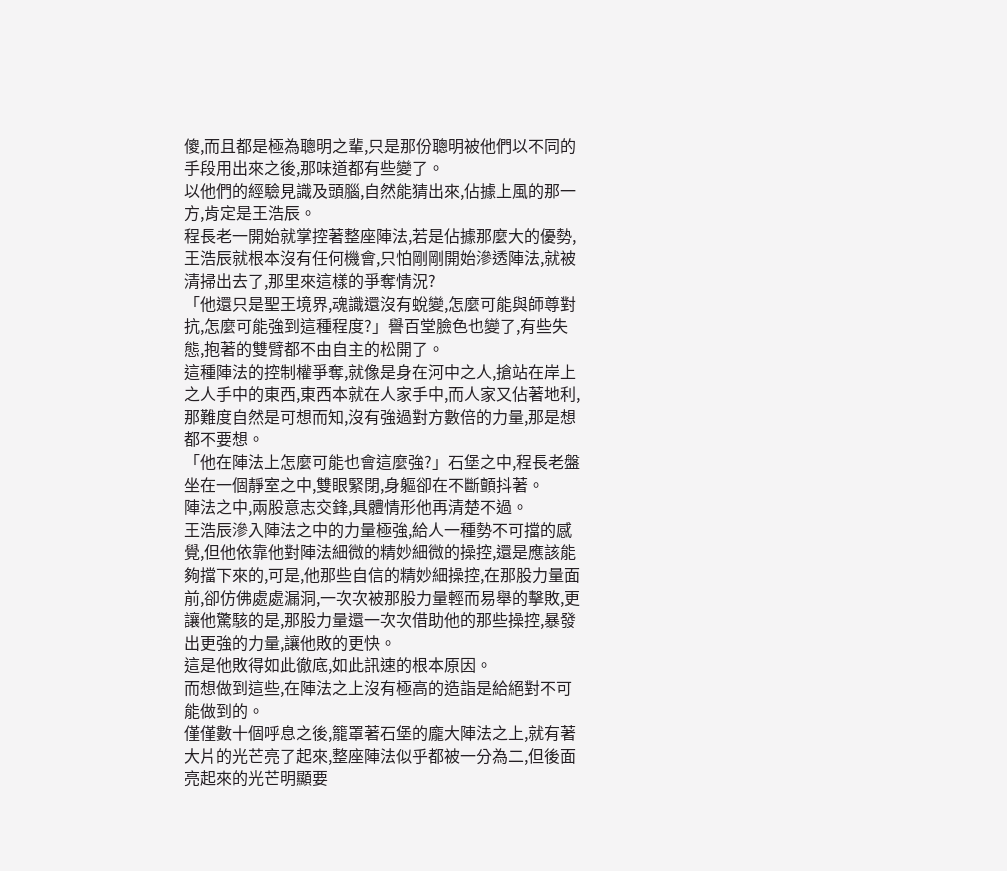傻,而且都是極為聰明之輩,只是那份聰明被他們以不同的手段用出來之後,那味道都有些變了。
以他們的經驗見識及頭腦,自然能猜出來,佔據上風的那一方,肯定是王浩辰。
程長老一開始就掌控著整座陣法,若是佔據那麼大的優勢,王浩辰就根本沒有任何機會,只怕剛剛開始滲透陣法,就被清掃出去了,那里來這樣的爭奪情況?
「他還只是聖王境界,魂識還沒有蛻變,怎麼可能與師尊對抗,怎麼可能強到這種程度?」譽百堂臉色也變了,有些失態,抱著的雙臂都不由自主的松開了。
這種陣法的控制權爭奪,就像是身在河中之人,搶站在岸上之人手中的東西,東西本就在人家手中,而人家又佔著地利,那難度自然是可想而知,沒有強過對方數倍的力量,那是想都不要想。
「他在陣法上怎麼可能也會這麼強?」石堡之中,程長老盤坐在一個靜室之中,雙眼緊閉,身軀卻在不斷顫抖著。
陣法之中,兩股意志交鋒,具體情形他再清楚不過。
王浩辰滲入陣法之中的力量極強,給人一種勢不可擋的感覺,但他依靠他對陣法細微的精妙細微的操控,還是應該能夠擋下來的,可是,他那些自信的精妙細操控,在那股力量面前,卻仿佛處處漏洞,一次次被那股力量輕而易舉的擊敗,更讓他驚駭的是,那股力量還一次次借助他的那些操控,暴發出更強的力量,讓他敗的更快。
這是他敗得如此徹底,如此訊速的根本原因。
而想做到這些,在陣法之上沒有極高的造詣是給絕對不可能做到的。
僅僅數十個呼息之後,籠罩著石堡的龐大陣法之上,就有著大片的光芒亮了起來,整座陣法似乎都被一分為二,但後面亮起來的光芒明顯要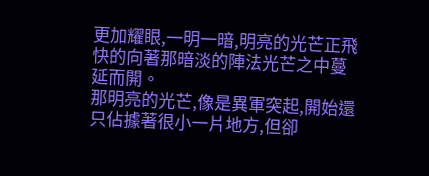更加耀眼,一明一暗,明亮的光芒正飛快的向著那暗淡的陣法光芒之中蔓延而開。
那明亮的光芒,像是異軍突起,開始還只佔據著很小一片地方,但卻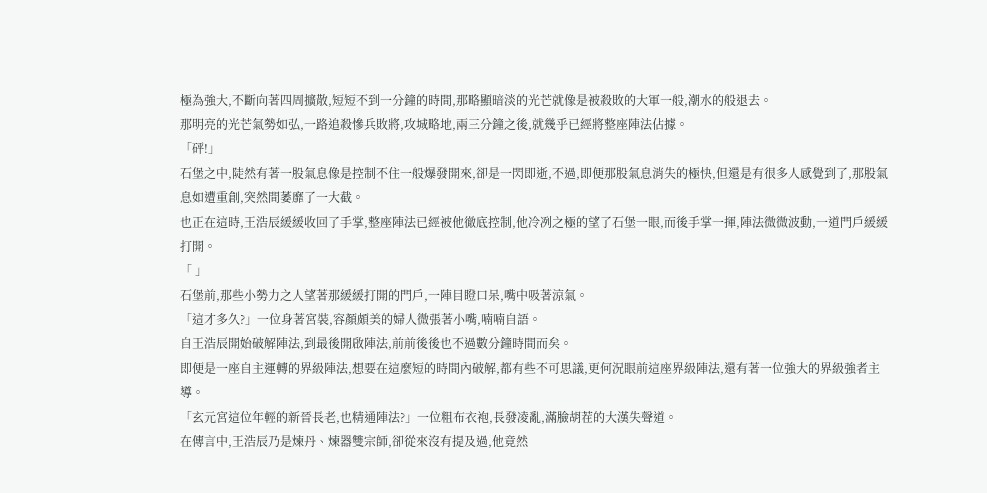極為強大,不斷向著四周擴散,短短不到一分鐘的時間,那略顯暗淡的光芒就像是被殺敗的大軍一般,潮水的般退去。
那明亮的光芒氣勢如弘,一路追殺慘兵敗將,攻城略地,兩三分鐘之後,就幾乎已經將整座陣法佔據。
「砰!」
石堡之中,陡然有著一股氣息像是控制不住一般爆發開來,卻是一閃即逝,不過,即便那股氣息消失的極快,但還是有很多人感覺到了,那股氣息如遭重創,突然間萎靡了一大截。
也正在這時,王浩辰緩緩收回了手掌,整座陣法已經被他徹底控制,他冷冽之極的望了石堡一眼,而後手掌一揮,陣法微微波動,一道門戶緩緩打開。
「 」
石堡前,那些小勢力之人望著那緩緩打開的門戶,一陣目瞪口呆,嘴中吸著涼氣。
「這才多久?」一位身著宮裝,容顏頗美的婦人微張著小嘴,喃喃自語。
自王浩辰開始破解陣法,到最後開啟陣法,前前後後也不過數分鐘時間而矣。
即便是一座自主運轉的界級陣法,想要在這麼短的時間內破解,都有些不可思議,更何況眼前這座界級陣法,還有著一位強大的界級強者主導。
「玄元宮這位年輕的新晉長老,也精通陣法?」一位粗布衣袍,長發凌亂,滿臉胡茬的大漢失聲道。
在傳言中,王浩辰乃是煉丹、煉器雙宗師,卻從來沒有提及過,他竟然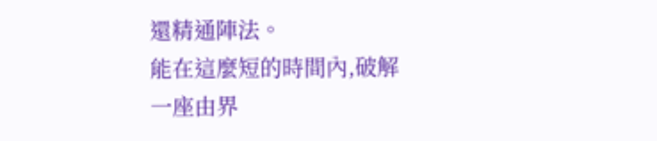還精通陣法。
能在這麼短的時間內,破解一座由界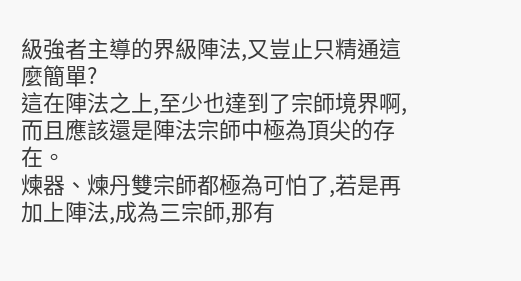級強者主導的界級陣法,又豈止只精通這麼簡單?
這在陣法之上,至少也達到了宗師境界啊,而且應該還是陣法宗師中極為頂尖的存在。
煉器、煉丹雙宗師都極為可怕了,若是再加上陣法,成為三宗師,那有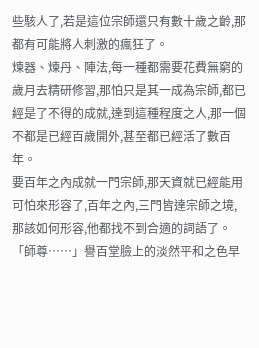些駭人了,若是這位宗師還只有數十歲之齡,那都有可能將人刺激的瘋狂了。
煉器、煉丹、陣法,每一種都需要花費無窮的歲月去精研修習,那怕只是其一成為宗師,都已經是了不得的成就,達到這種程度之人,那一個不都是已經百歲開外,甚至都已經活了數百年。
要百年之內成就一門宗師,那天資就已經能用可怕來形容了,百年之內,三門皆達宗師之境,那該如何形容,他都找不到合適的詞語了。
「師尊……」譽百堂臉上的淡然平和之色早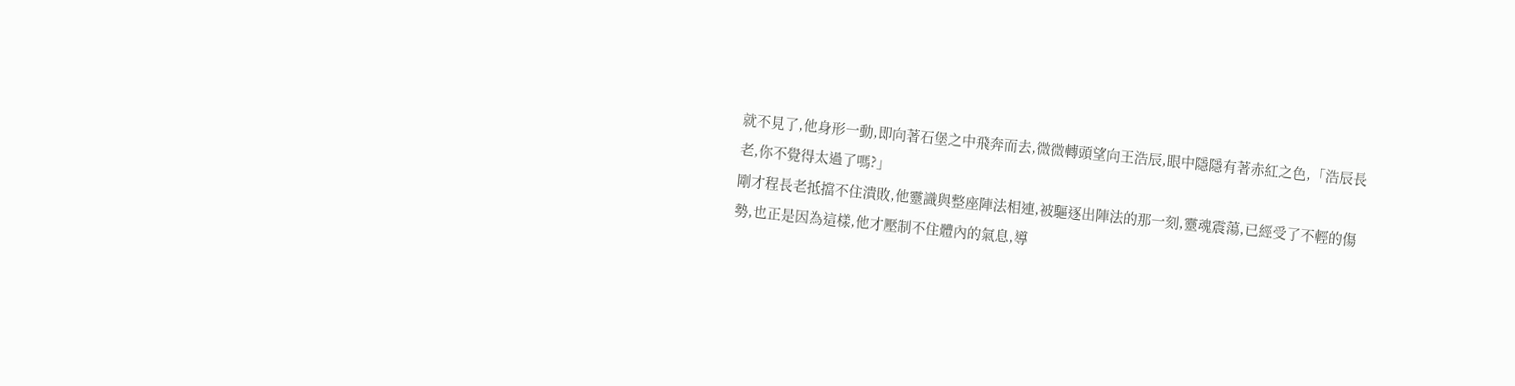就不見了,他身形一動,即向著石堡之中飛奔而去,微微轉頭望向王浩辰,眼中隱隱有著赤紅之色,「浩辰長老,你不覺得太過了嗎?」
剛才程長老抵擋不住潰敗,他靈識與整座陣法相連,被驅逐出陣法的那一刻,靈魂震蕩,已經受了不輕的傷勢,也正是因為這樣,他才壓制不住體內的氣息,導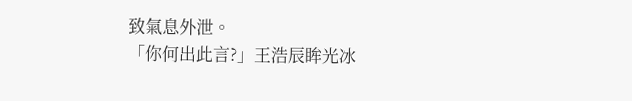致氣息外泄。
「你何出此言?」王浩辰眸光冰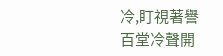冷,盯視著譽百堂冷聲開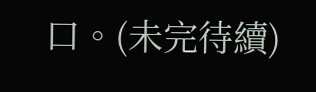口。(未完待續)